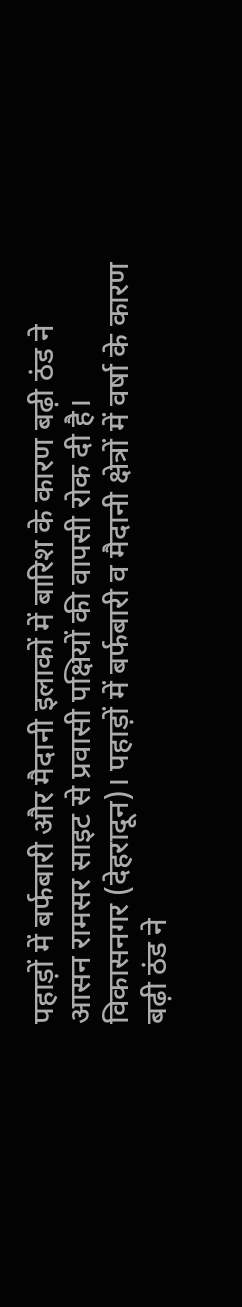पहाड़ों में बर्फबारी और मैदानी इलाकों में बारिश के कारण बढ़ी ठंड ने आसन रामसर साइट से प्रवासी पक्षियों की वापसी रोक दी है।
विकासनगर (देहरादून)। पहाड़ों में बर्फबारी व मैदानी क्षेत्रों में वर्षा के कारण बढ़ी ठंड ने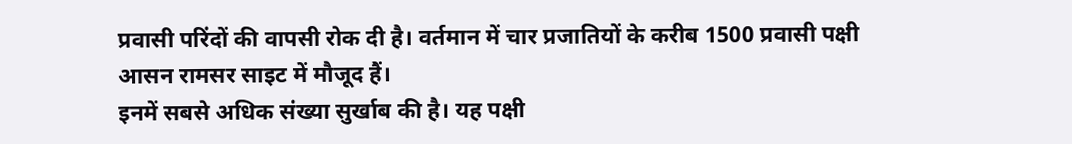प्रवासी परिंदों की वापसी रोक दी है। वर्तमान में चार प्रजातियों के करीब 1500 प्रवासी पक्षी आसन रामसर साइट में मौजूद हैं।
इनमें सबसे अधिक संख्या सुर्खाब की है। यह पक्षी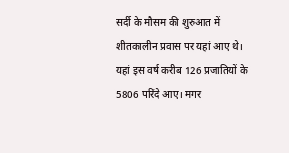सर्दी के मौसम की शुरुआत में शीतकालीन प्रवास पर यहां आए थे। यहां इस वर्ष करीब 126 प्रजातियों के 5806 परिंदे आए। मगर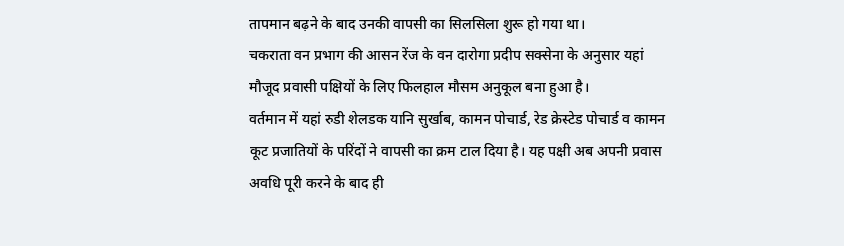तापमान बढ़ने के बाद उनकी वापसी का सिलसिला शुरू हो गया था।
चकराता वन प्रभाग की आसन रेंज के वन दारोगा प्रदीप सक्सेना के अनुसार यहां मौजूद प्रवासी पक्षियों के लिए फिलहाल मौसम अनुकूल बना हुआ है।
वर्तमान में यहां रुडी शेलडक यानि सुर्खाब, कामन पोचार्ड, रेड क्रेस्टेड पोचार्ड व कामन कूट प्रजातियों के परिंदों ने वापसी का क्रम टाल दिया है। यह पक्षी अब अपनी प्रवास अवधि पूरी करने के बाद ही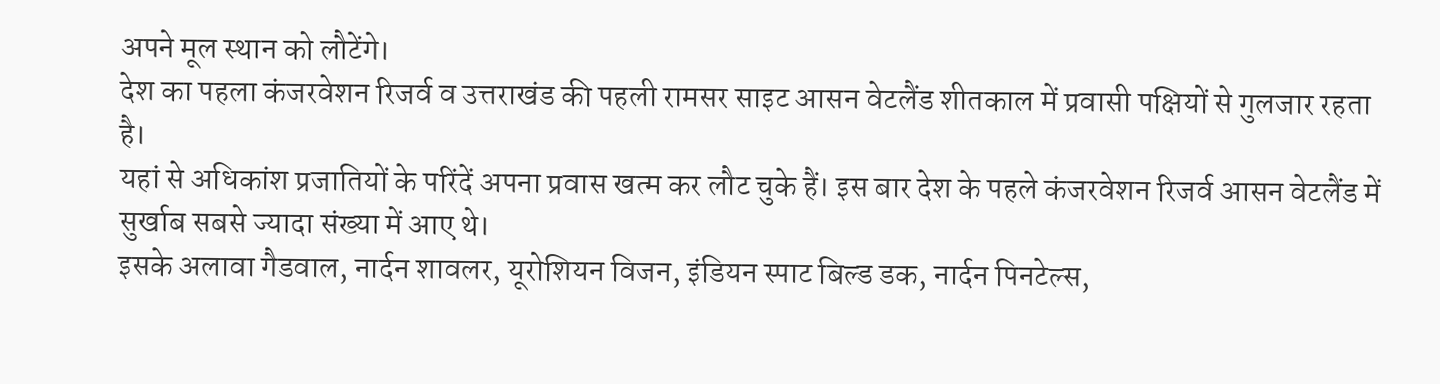अपने मूल स्थान को लौटेंगे।
देश का पहला कंजरवेशन रिजर्व व उत्तराखंड की पहली रामसर साइट आसन वेटलैंड शीतकाल में प्रवासी पक्षियों से गुलजार रहता है।
यहां से अधिकांश प्रजातियों के परिंदें अपना प्रवास खत्म कर लौट चुके हैं। इस बार देश के पहले कंजरवेशन रिजर्व आसन वेटलैंड में सुर्खाब सबसे ज्यादा संख्या में आए थे।
इसके अलावा गैडवाल, नार्दन शावलर, यूरोशियन विजन, इंडियन स्पाट बिल्ड डक, नार्दन पिनटेल्स,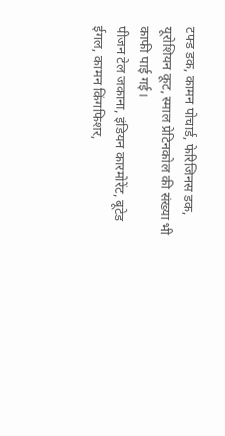टफ्ड डक, कामन पोचार्ड, फेरिजिनस डक, यूरोशियन कूट, स्माल प्रेटिनकोल की संख्या भी काफी पाई गई।
पीजन टेल जकाना, इंडियन कारमोरेंट, बूटेड ईगल, कामन किंगफिशर,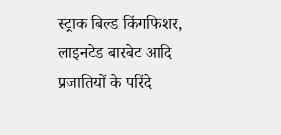स्ट्राक बिल्ड किंगफिशर, लाइनटेड बारबेट आदि प्रजातियों के परिंदे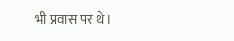भी प्रवास पर थे।